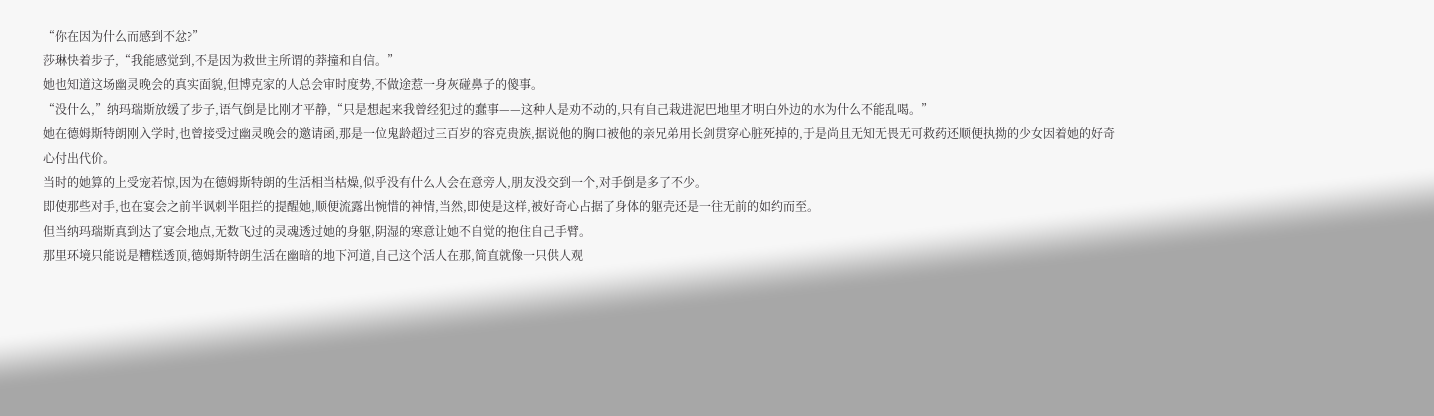“你在因为什么而感到不忿?”
莎琳快着步子,“我能感觉到,不是因为救世主所谓的莽撞和自信。”
她也知道这场幽灵晚会的真实面貌,但博克家的人总会审时度势,不做途惹一身灰碰鼻子的傻事。
“没什么,”纳玛瑞斯放缓了步子,语气倒是比刚才平静,“只是想起来我曾经犯过的蠢事——这种人是劝不动的,只有自己栽进泥巴地里才明白外边的水为什么不能乱喝。”
她在德姆斯特朗刚入学时,也曾接受过幽灵晚会的邀请函,那是一位鬼龄超过三百岁的容克贵族,据说他的胸口被他的亲兄弟用长剑贯穿心脏死掉的,于是尚且无知无畏无可救药还顺便执拗的少女因着她的好奇心付出代价。
当时的她算的上受宠若惊,因为在德姆斯特朗的生活相当枯燥,似乎没有什么人会在意旁人,朋友没交到一个,对手倒是多了不少。
即使那些对手,也在宴会之前半讽刺半阻拦的提醒她,顺便流露出惋惜的神情,当然,即使是这样,被好奇心占据了身体的躯壳还是一往无前的如约而至。
但当纳玛瑞斯真到达了宴会地点,无数飞过的灵魂透过她的身躯,阴湿的寒意让她不自觉的抱住自己手臂。
那里环境只能说是糟糕透顶,德姆斯特朗生活在幽暗的地下河道,自己这个活人在那,简直就像一只供人观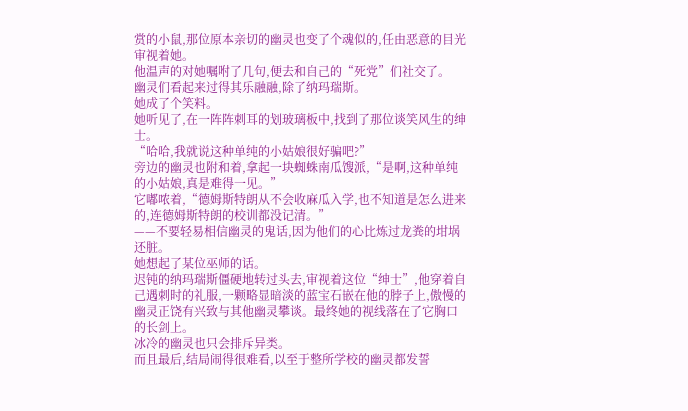赏的小鼠,那位原本亲切的幽灵也变了个魂似的,任由恶意的目光审视着她。
他温声的对她嘱咐了几句,便去和自己的“死党”们社交了。
幽灵们看起来过得其乐融融,除了纳玛瑞斯。
她成了个笑料。
她听见了,在一阵阵刺耳的划玻璃板中,找到了那位谈笑风生的绅士。
“哈哈,我就说这种单纯的小姑娘很好骗吧?”
旁边的幽灵也附和着,拿起一块蜘蛛南瓜馊派,“是啊,这种单纯的小姑娘,真是难得一见。”
它嘟哝着,“德姆斯特朗从不会收麻瓜入学,也不知道是怎么进来的,连德姆斯特朗的校训都没记清。”
——不要轻易相信幽灵的鬼话,因为他们的心比炼过龙粪的坩埚还脏。
她想起了某位巫师的话。
迟钝的纳玛瑞斯僵硬地转过头去,审视着这位“绅士”,他穿着自己遇刺时的礼服,一颗略显暗淡的蓝宝石嵌在他的脖子上,傲慢的幽灵正饶有兴致与其他幽灵攀谈。最终她的视线落在了它胸口的长剑上。
冰冷的幽灵也只会排斥异类。
而且最后,结局闹得很难看,以至于整所学校的幽灵都发誓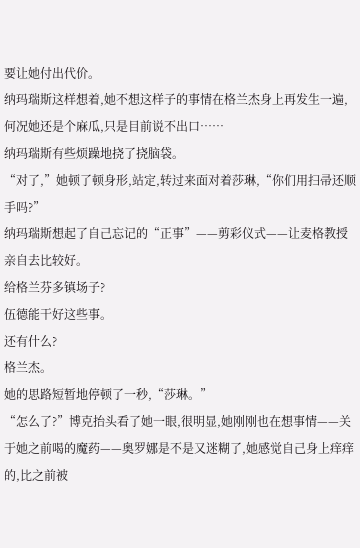要让她付出代价。
纳玛瑞斯这样想着,她不想这样子的事情在格兰杰身上再发生一遍,何况她还是个麻瓜,只是目前说不出口……
纳玛瑞斯有些烦躁地挠了挠脑袋。
“对了,”她顿了顿身形,站定,转过来面对着莎琳,“你们用扫帚还顺手吗?”
纳玛瑞斯想起了自己忘记的“正事”——剪彩仪式——让麦格教授亲自去比较好。
给格兰芬多镇场子?
伍德能干好这些事。
还有什么?
格兰杰。
她的思路短暂地停顿了一秒,“莎琳。”
“怎么了?”博克抬头看了她一眼,很明显,她刚刚也在想事情——关于她之前喝的魔药——奥罗娜是不是又迷糊了,她感觉自己身上痒痒的,比之前被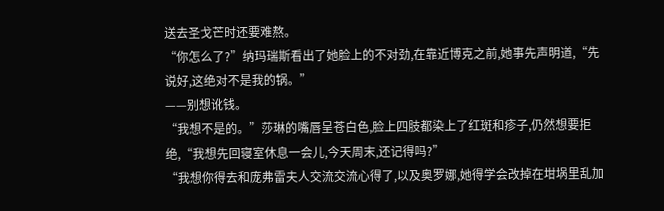送去圣戈芒时还要难熬。
“你怎么了?”纳玛瑞斯看出了她脸上的不对劲,在靠近博克之前,她事先声明道,“先说好,这绝对不是我的锅。”
——别想讹钱。
“我想不是的。”莎琳的嘴唇呈苍白色,脸上四肢都染上了红斑和疹子,仍然想要拒绝,“我想先回寝室休息一会儿,今天周末,还记得吗?”
“我想你得去和庞弗雷夫人交流交流心得了,以及奥罗娜,她得学会改掉在坩埚里乱加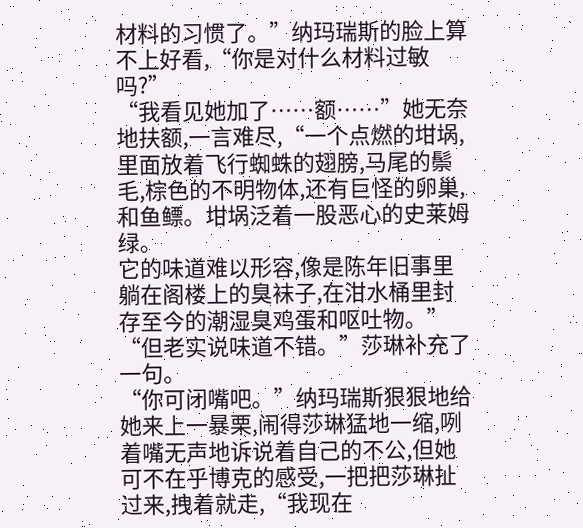材料的习惯了。”纳玛瑞斯的脸上算不上好看,“你是对什么材料过敏吗?”
“我看见她加了……额……”她无奈地扶额,一言难尽,“一个点燃的坩埚,里面放着飞行蜘蛛的翅膀,马尾的鬃毛,棕色的不明物体,还有巨怪的卵巢,和鱼鳔。坩埚泛着一股恶心的史莱姆绿。
它的味道难以形容,像是陈年旧事里躺在阁楼上的臭袜子,在泔水桶里封存至今的潮湿臭鸡蛋和呕吐物。”
“但老实说味道不错。”莎琳补充了一句。
“你可闭嘴吧。”纳玛瑞斯狠狠地给她来上一暴栗,闹得莎琳猛地一缩,咧着嘴无声地诉说着自己的不公,但她可不在乎博克的感受,一把把莎琳扯过来,拽着就走,“我现在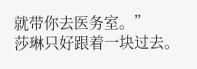就带你去医务室。”
莎琳只好跟着一块过去。